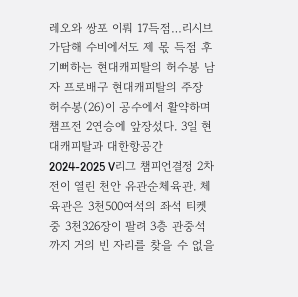레오와 쌍포 이뤄 17득점…리시브 가담해 수비에서도 제 몫 득점 후 기뻐하는 현대캐피탈의 허수봉 남자 프로배구 현대캐피탈의 주장 허수봉(26)이 공수에서 활약하며 챔프전 2연승에 앞장섰다. 3일 현대캐피탈과 대한항공간 2024-2025 V리그 챔피언결정 2차전이 열린 천안 유관순체육관. 체육관은 3천500여석의 좌석 티켓 중 3천326장이 팔려 3층 관중석까지 거의 빈 자리를 찾을 수 없을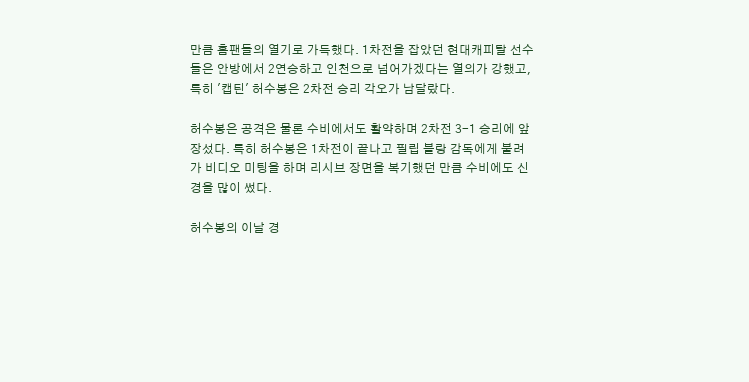만큼 홈팬들의 열기로 가득했다. 1차전을 잡았던 현대캐피탈 선수들은 안방에서 2연승하고 인천으로 넘어가겠다는 열의가 강했고, 특히 '캡틴' 허수봉은 2차전 승리 각오가 남달랐다.

허수봉은 공격은 물론 수비에서도 활약하며 2차전 3-1 승리에 앞장섰다. 특히 허수봉은 1차전이 끝나고 필립 블랑 감독에게 불려 가 비디오 미팅을 하며 리시브 장면을 복기했던 만큼 수비에도 신경을 많이 썼다.

허수봉의 이날 경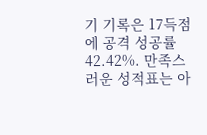기 기록은 17득점에 공격 성공률 42.42%. 만족스러운 성적표는 아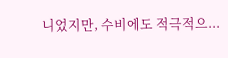니었지만, 수비에도 적극적으...